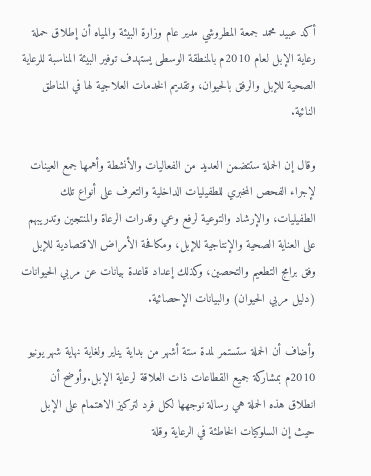أكد عبيد محمد جمعة المطروشي مدير عام وزارة البيئة والمياه أن إطلاق حملة رعاية الإبل لعام 2010م بالمنطقة الوسطى يستهدف توفير البيئة المناسبة للرعاية الصحية للإبل والرفق بالحيوان، وتقديم الخدمات العلاجية لها في المناطق النائية.

وقال إن الحملة ستتضمن العديد من الفعاليات والأنشطة وأهمها جمع العينات لإجراء الفحص المخبري للطفيليات الداخلية والتعرف على أنواع تلك الطفيليات، والإرشاد والتوعية لرفع وعي وقدرات الرعاة والمنتجين وتدريبهم على العناية الصحية والإنتاجية للإبل، ومكافحة الأمراض الاقتصادية للإبل وفق برامج التطعيم والتحصين، وكذلك إعداد قاعدة بيانات عن مربي الحيوانات (دليل مربي الحيوان) والبيانات الإحصائية.

وأضاف أن الحملة ستستمر لمدة ستة أشهر من بداية يناير ولغاية نهاية شهر يونيو 2010م بمشاركة جميع القطاعات ذات العلاقة لرعاية الإبل.وأوضح أن انطلاق هذه الحملة هي رسالة نوجهها لكل فرد لتركيز الاهتمام على الإبل حيث إن السلوكيات الخاطئة في الرعاية وقلة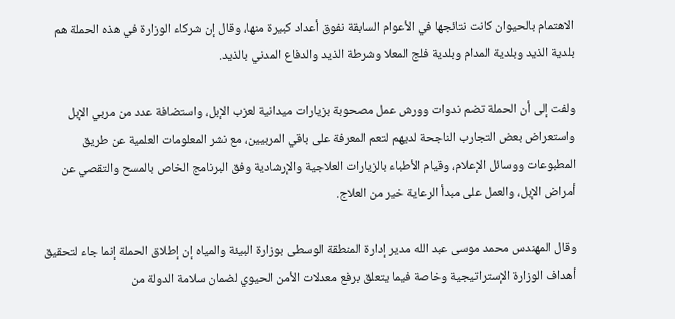الاهتمام بالحيوان كانت نتائجها في الأعوام السابقة نفوق أعداد كبيرة منها، وقال إن شركاء الوزارة في هذه الحملة هم بلدية الذيد وبلدية المدام وبلدية فلج المعلا وشرطة الذيد والدفاع المدني بالذيد.

ولفت إلى أن الحملة تضم ندوات وورش عمل مصحوبة بزيارات ميدانية لعزب الإبل، واستضافة عدد من مربي الإبل واستعراض بعض التجارب الناجحة لديهم لتعم المعرفة على باقي المربيين، مع نشر المعلومات العلمية عن طريق المطبوعات ووسائل الإعلام، وقيام الأطباء بالزيارات العلاجية والإرشادية وفق البرنامج الخاص بالمسح والتقصي عن أمراض الإبل، والعمل على مبدأ الرعاية خير من العلاج.

وقال المهندس محمد موسى عبد الله مدير إدارة المنطقة الوسطى بوزارة البيئة والمياه إن إطلاق الحملة إنما جاء لتحقيق أهداف الوزارة الإستراتيجية وخاصة فيما يتعلق برفع معدلات الأمن الحيوي لضمان سلامة الدولة من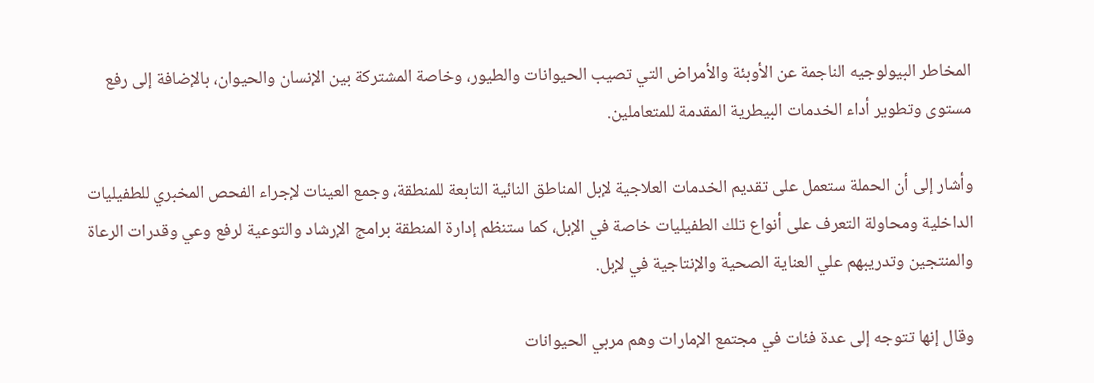المخاطر البيولوجيه الناجمة عن الأوبئة والأمراض التي تصيب الحيوانات والطيور، وخاصة المشتركة بين الإنسان والحيوان، بالإضافة إلى رفع مستوى وتطوير أداء الخدمات البيطرية المقدمة للمتعاملين.

وأشار إلى أن الحملة ستعمل على تقديم الخدمات العلاجية لإبل المناطق النائية التابعة للمنطقة، وجمع العينات لإجراء الفحص المخبري للطفيليات الداخلية ومحاولة التعرف على أنواع تلك الطفيليات خاصة في الإبل، كما ستنظم إدارة المنطقة برامج الإرشاد والتوعية لرفع وعي وقدرات الرعاة والمنتجين وتدريبهم علي العناية الصحية والإنتاجية في لإبل.

وقال إنها تتوجه إلى عدة فئات في مجتمع الإمارات وهم مربي الحيوانات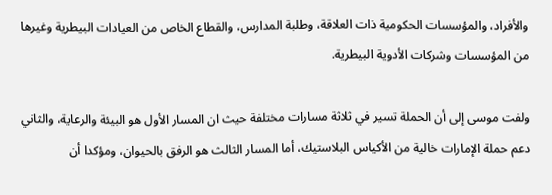والأفراد، والمؤسسات الحكومية ذات العلاقة، وطلبة المدارس، والقطاع الخاص من العيادات البيطرية وغيرها من المؤسسات وشركات الأدوية البيطرية.

ولفت موسى إلى أن الحملة تسير في ثلاثة مسارات مختلفة حيث ان المسار الأول هو البيئة والرعاية، والثاني دعم حملة الإمارات خالية من الأكياس البلاستيك، أما المسار الثالث هو الرفق بالحيوان، ومؤكدا أن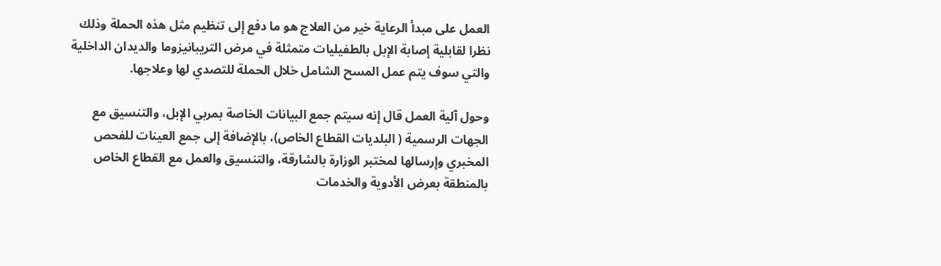العمل على مبدأ الرعاية خير من العلاج هو ما دفع إلى تنظيم مثل هذه الحملة وذلك نظرا لقابلية إصابة الإبل بالطفيليات متمثلة في مرض التريبانيزوما والديدان الداخلية والتي سوف يتم عمل المسح الشامل خلال الحملة للتصدي لها وعلاجها.

وحول آلية العمل قال إنه سيتم جمع البيانات الخاصة بمربي الإبل، والتنسيق مع الجهات الرسمية ( البلديات القطاع الخاص)، بالإضافة إلى جمع العينات للفحص المخبري وإرسالها لمختبر الوزارة بالشارقة، والتنسيق والعمل مع القطاع الخاص بالمنطقة بعرض الأدوية والخدمات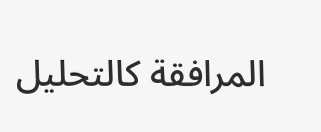المرافقة كالتحليل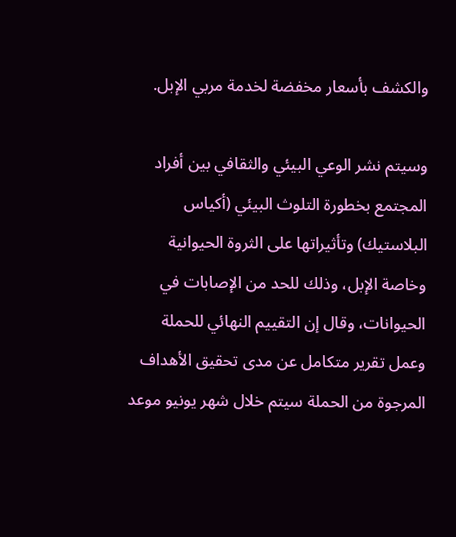والكشف بأسعار مخفضة لخدمة مربي الإبل.

وسيتم نشر الوعي البيئي والثقافي بين أفراد المجتمع بخطورة التلوث البيئي (أكياس البلاستيك) وتأثيراتها على الثروة الحيوانية وخاصة الإبل، وذلك للحد من الإصابات في الحيوانات، وقال إن التقييم النهائي للحملة وعمل تقرير متكامل عن مدى تحقيق الأهداف المرجوة من الحملة سيتم خلال شهر يونيو موعد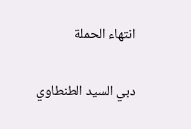انتهاء الحملة

دبي السيد الطنطاوي